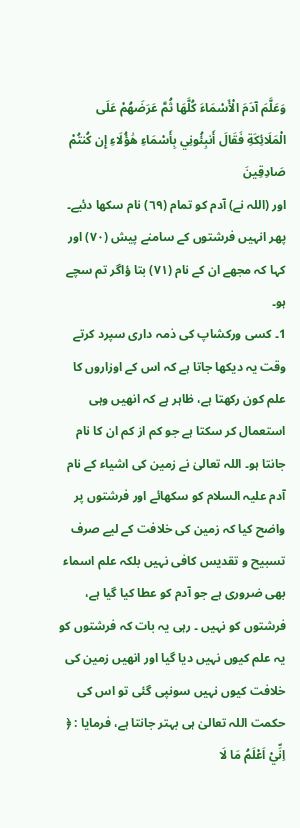وَعَلَّمَ آدَمَ الْأَسْمَاءَ كُلَّهَا ثُمَّ عَرَضَهُمْ عَلَى الْمَلَائِكَةِ فَقَالَ أَنبِئُونِي بِأَسْمَاءِ هَٰؤُلَاءِ إِن كُنتُمْ صَادِقِينَ
اور (اللہ نے) آدم کو تمام (٦٩) نام سکھا دئیے۔ پھر انہیں فرشتوں کے سامنے پیش (٧٠) اور کہا کہ مجھے ان کے نام (٧١) بتا ؤاگر تم سچے ہو۔
1۔ کسی ورکشاپ کی ذمہ داری سپرد کرتے وقت یہ دیکھا جاتا ہے کہ اس کے اوزاروں کا علم کون رکھتا ہے، ظاہر ہے کہ انھیں وہی استعمال کر سکتا ہے جو کم از کم ان کا نام جانتا ہو۔ اللہ تعالیٰ نے زمین کی اشیاء کے نام آدم علیہ السلام کو سکھائے اور فرشتوں پر واضح کیا کہ زمین کی خلافت کے لیے صرف تسبیح و تقدیس کافی نہیں بلکہ علم اسماء بھی ضروری ہے جو آدم کو عطا کیا گیا ہے، فرشتوں کو نہیں ۔ رہی یہ بات کہ فرشتوں کو یہ علم کیوں نہیں دیا گیا اور انھیں زمین کی خلافت کیوں نہیں سونپی گئی تو اس کی حکمت اللہ تعالیٰ ہی بہتر جانتا ہے، فرمایا : ﴿ اِنِّيْ اَعْلَمُ مَا لَا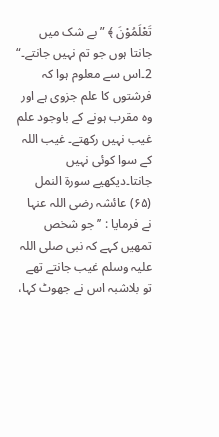تَعْلَمُوْنَ ﴾ ”بے شک میں جانتا ہوں جو تم نہیں جانتے۔“ 2۔اس سے معلوم ہوا کہ فرشتوں کا علم جزوی ہے اور وہ مقرب ہونے کے باوجود علم غیب نہیں رکھتے۔ غیب اللہ کے سوا کوئی نہیں جانتا۔دیکھیے سورۃ النمل (۶۵) عائشہ رضی اللہ عنہا نے فرمایا : ’’جو شخص تمھیں کہے کہ نبی صلی اللہ علیہ وسلم غیب جانتے تھے تو بلاشبہ اس نے جھوٹ کہا،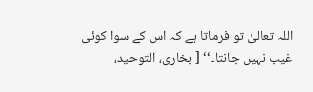اللہ تعالیٰ تو فرماتا ہے کہ اس کے سوا کوئی غیب نہیں جانتا۔‘‘ [ بخاری، التوحید،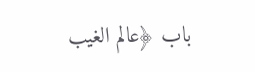باب ﴿عالم الغیب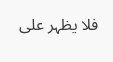فلا یظہر علی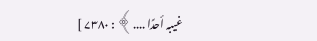غیبہ أحدًا ....﴾ : ۷۳۸۰ ]